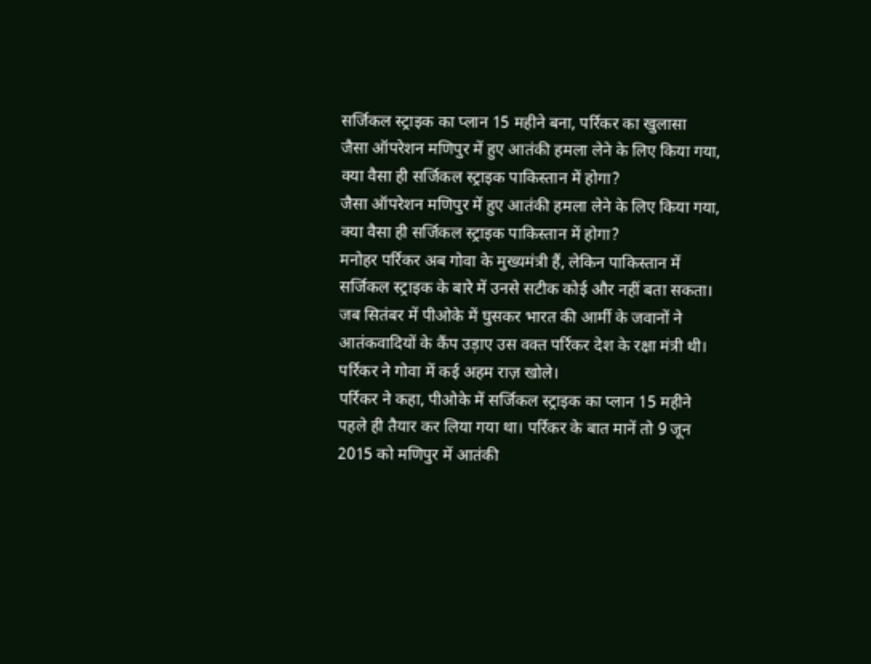सर्जिकल स्ट्राइक का प्लान 15 महीने बना, पर्रिकर का खुलासा
जैसा ऑपरेशन मणिपुर में हुए आतंकी हमला लेने के लिए किया गया, क्या वैसा ही सर्जिकल स्ट्राइक पाकिस्तान में होगा?
जैसा ऑपरेशन मणिपुर में हुए आतंकी हमला लेने के लिए किया गया, क्या वैसा ही सर्जिकल स्ट्राइक पाकिस्तान में होगा?
मनोहर पर्रिकर अब गोवा के मुख्यमंत्री हैं, लेकिन पाकिस्तान में सर्जिकल स्ट्राइक के बारे में उनसे सटीक कोई और नहीं बता सकता। जब सितंबर में पीओके में घुसकर भारत की आर्मी के जवानों ने आतंकवादियों के कैंप उड़ाए उस वक्त पर्रिकर देश के रक्षा मंत्री थी। पर्रिकर ने गोवा में कई अहम राज़ खोले।
पर्रिकर ने कहा, पीओके में सर्जिकल स्ट्राइक का प्लान 15 महीने पहले ही तैयार कर लिया गया था। पर्रिकर के बात मानें तो 9 जून 2015 को मणिपुर में आतंकी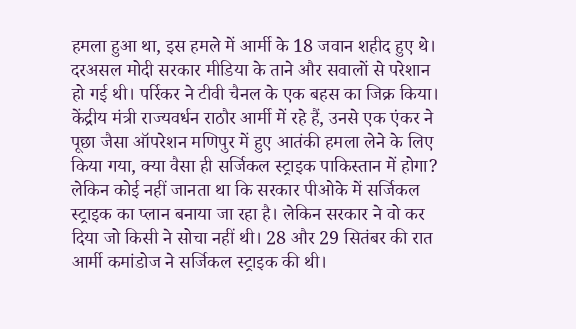हमला हुआ था, इस हमले में आर्मी के 18 जवान शहीद हुए थे। दरअसल मोदी सरकार मीडिया के ताने और सवालों से परेशान हो गई थी। पर्रिकर ने टीवी चैनल के एक बहस का जिक्र किया। केंद्रीय मंत्री राज्यवर्धन राठौर आर्मी में रहे हैं, उनसे एक एंकर ने पूछा जैसा ऑपरेशन मणिपुर में हुए आतंकी हमला लेने के लिए किया गया, क्या वैसा ही सर्जिकल स्ट्राइक पाकिस्तान में होगा? लेकिन कोई नहीं जानता था कि सरकार पीओके में सर्जिकल स्ट्राइक का प्लान बनाया जा रहा है। लेकिन सरकार ने वो कर दिया जो किसी ने सोचा नहीं थी। 28 और 29 सितंबर की रात आर्मी कमांडोज ने सर्जिकल स्ट्राइक की थी।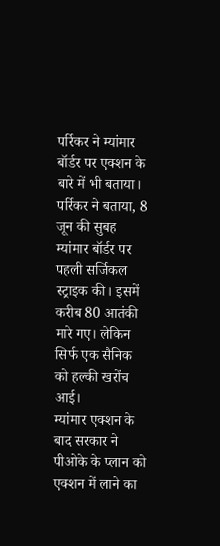पर्रिकर ने म्यांमार बॉर्डर पर एक्शन के बारे में भी बताया। पर्रिकर ने बताया, 8 जून की सुबह म्यांमार बॉर्डर पर पहली सर्जिकल स्ट्राइक की। इसमें करीब 80 आतंकी मारे गए। लेकिन सिर्फ एक सैनिक को हल्की खरोंच आई।
म्यांमार एक्शन के बाद सरकार ने पीओके के प्लान को एक्शन में लाने का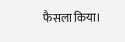फैसला किया।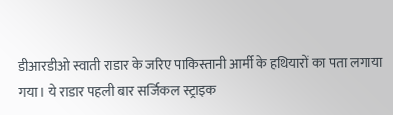डीआरडीओ स्वाती राडार के जरिए पाकिस्तानी आर्मी के हथियारों का पता लगाया गया। ये राडार पहली बार सर्जिकल स्ट्राइक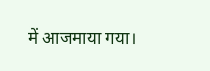में आजमाया गया।